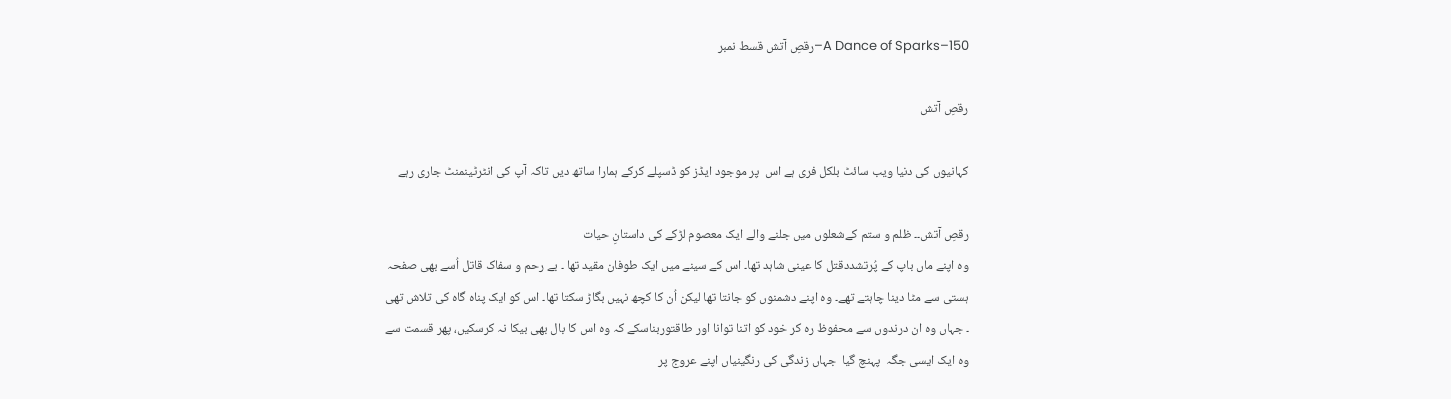A Dance of Sparks–150–رقصِ آتش قسط نمبر

رقصِ آتش

کہانیوں کی دنیا ویب سائٹ بلکل فری ہے اس  پر موجود ایڈز کو ڈسپلے کرکے ہمارا ساتھ دیں تاکہ آپ کی انٹرٹینمنٹ جاری رہے

رقصِ آتش۔۔ ظلم و ستم کےشعلوں میں جلنے والے ایک معصوم لڑکے کی داستانِ حیات
وہ اپنے ماں باپ کے پُرتشددقتل کا عینی شاہد تھا۔ اس کے سینے میں ایک طوفان مقید تھا ۔ بے رحم و سفاک قاتل اُسے بھی صفحہ ہستی سے مٹا دینا چاہتے تھے۔ وہ اپنے دشمنوں کو جانتا تھا لیکن اُن کا کچھ نہیں بگاڑ سکتا تھا۔ اس کو ایک پناہ گاہ کی تلاش تھی ۔ جہاں وہ ان درندوں سے محفوظ رہ کر خود کو اتنا توانا اور طاقتوربناسکے کہ وہ اس کا بال بھی بیکا نہ کرسکیں، پھر قسمت سے وہ ایک ایسی جگہ  پہنچ گیا  جہاں زندگی کی رنگینیاں اپنے عروج پر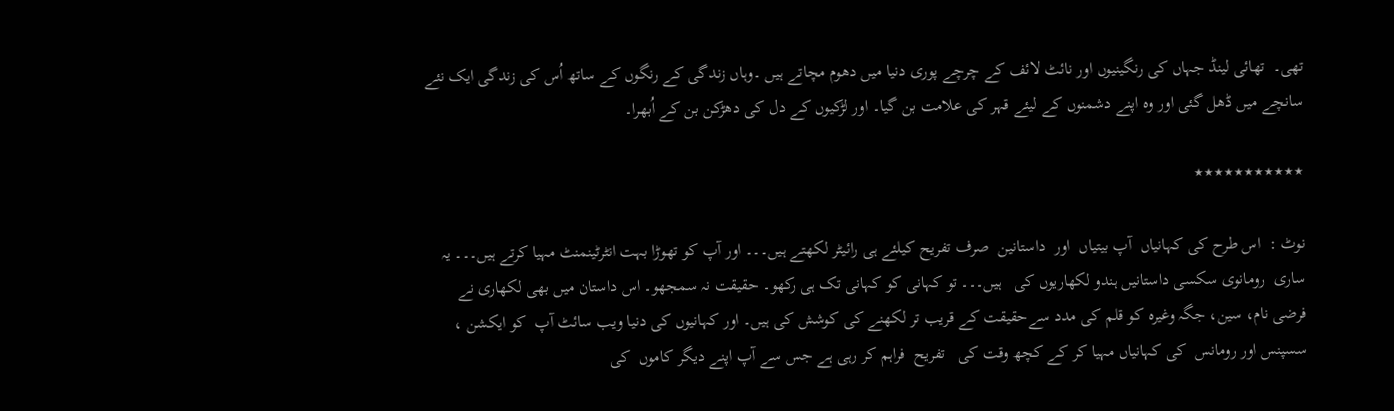تھی۔  تھائی لینڈ جہاں کی رنگینیوں اور نائٹ لائف کے چرچے پوری دنیا میں دھوم مچاتے ہیں ۔وہاں زندگی کے رنگوں کے ساتھ اُس کی زندگی ایک نئے سانچے میں ڈھل گئی اور وہ اپنے دشمنوں کے لیئے قہر کی علامت بن گیا۔ اور لڑکیوں کے دل کی دھڑکن بن کے اُبھرا۔

٭٭٭٭٭٭٭٭٭٭٭

نوٹ :  اس طرح کی کہانیاں  آپ بیتیاں  اور  داستانین  صرف تفریح کیلئے ہی رائیٹر لکھتے ہیں۔۔۔ اور آپ کو تھوڑا بہت انٹرٹینمنٹ مہیا کرتے ہیں۔۔۔ یہ  ساری  رومانوی سکسی داستانیں ہندو لکھاریوں کی   ہیں۔۔۔ تو کہانی کو کہانی تک ہی رکھو۔ حقیقت نہ سمجھو۔ اس داستان میں بھی لکھاری نے فرضی نام، سین، جگہ وغیرہ کو قلم کی مدد سےحقیقت کے قریب تر لکھنے کی کوشش کی ہیں۔ اور کہانیوں کی دنیا ویب سائٹ آپ  کو ایکشن ، سسپنس اور رومانس  کی کہانیاں مہیا کر کے کچھ وقت کی   تفریح  فراہم کر رہی ہے جس سے آپ اپنے دیگر کاموں  کی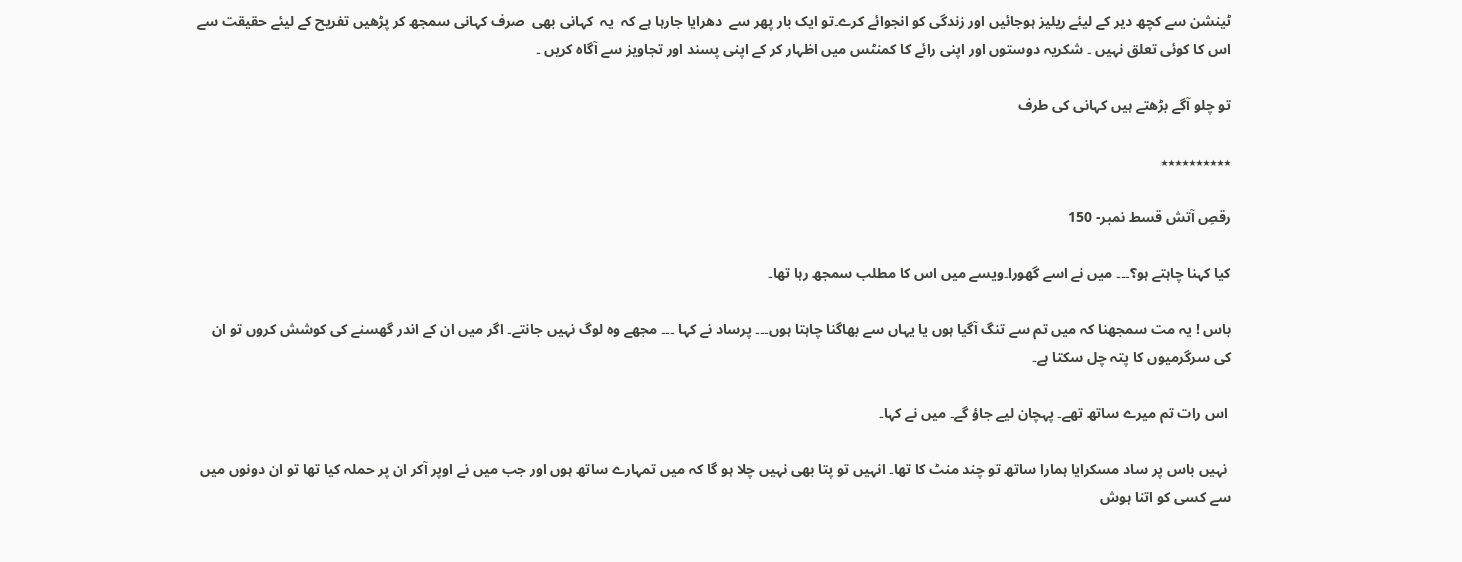ٹینشن سے کچھ دیر کے لیئے ریلیز ہوجائیں اور زندگی کو انجوائے کرے۔تو ایک بار پھر سے  دھرایا جارہا ہے کہ  یہ  کہانی بھی  صرف کہانی سمجھ کر پڑھیں تفریح کے لیئے حقیقت سے اس کا کوئی تعلق نہیں ۔ شکریہ دوستوں اور اپنی رائے کا کمنٹس میں اظہار کر کے اپنی پسند اور تجاویز سے آگاہ کریں ۔

تو چلو آگے بڑھتے ہیں کہانی کی طرف

٭٭٭٭٭٭٭٭٭٭

رقصِ آتش قسط نمبر- 150

کیا کہنا چاہتے ہو؟۔۔۔ میں نے اسے گھورا۔ویسے میں اس کا مطلب سمجھ رہا تھا۔

باس ! یہ مت سمجھنا کہ میں تم سے تنگ آگیا ہوں یا یہاں سے بھاگنا چاہتا ہوں۔۔۔ پرساد نے کہا ۔۔۔ مجھے وہ لوگ نہیں جانتے۔ اگر میں ان کے اندر گھسنے کی کوشش کروں تو ان کی سرگرمیوں کا پتہ چل سکتا ہے۔

 اس رات تم میرے ساتھ تھے۔ پہچان لیے جاؤ گے۔ میں نے کہا۔

 نہیں باس پر ساد مسکرایا ہمارا ساتھ تو چند منٹ کا تھا۔ انہیں تو پتا بھی نہیں چلا ہو گا کہ میں تمہارے ساتھ ہوں اور جب میں نے اوپر آکر ان پر حملہ کیا تھا تو ان دونوں میں سے کسی کو اتنا ہوش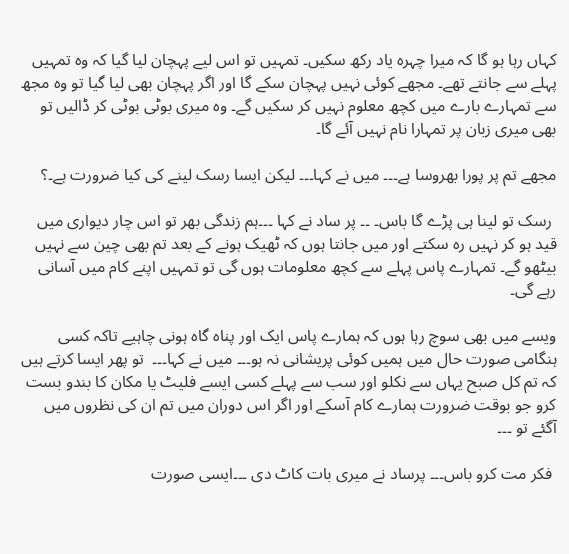کہاں رہا ہو گا کہ میرا چہرہ یاد رکھ سکیں۔ تمہیں تو اس لیے پہچان لیا گیا کہ وہ تمہیں پہلے سے جانتے تھے۔ مجھے کوئی نہیں پہچان سکے گا اور اگر پہچان بھی لیا گیا تو وہ مجھ سے تمہارے بارے میں کچھ معلوم نہیں کر سکیں گے۔ وہ میری بوٹی بوٹی کر ڈالیں تو بھی میری زبان پر تمہارا نام نہیں آئے گا۔

مجھے تم پر پورا بھروسا ہے۔۔۔ میں نے کہا۔۔۔ لیکن ایسا رسک لینے کی کیا ضرورت ہے۔؟

 رسک تو لینا ہی پڑے گا باس۔ ۔۔ پر ساد نے کہا ۔۔۔ہم زندگی بھر تو اس چار دیواری میں قید ہو کر نہیں رہ سکتے اور میں جانتا ہوں کہ ٹھیک ہونے کے بعد تم بھی چین سے نہیں بیٹھو گے۔ تمہارے پاس پہلے سے کچھ معلومات ہوں گی تو تمہیں اپنے کام میں آسانی رہے گی۔

ویسے میں بھی سوچ رہا ہوں کہ ہمارے پاس ایک اور پناہ گاہ ہونی چاہیے تاکہ کسی ہنگامی صورت حال میں ہمیں کوئی پریشانی نہ ہو۔۔۔ میں نے کہا۔۔۔  تو پھر ایسا کرتے ہیں کہ تم کل صبح یہاں سے نکلو اور سب سے پہلے کسی ایسے فلیٹ یا مکان کا بندو بست کرو جو بوقت ضرورت ہمارے کام آسکے اور اگر اس دوران میں تم ان کی نظروں میں آگئے تو ۔۔۔

 فکر مت کرو باس۔۔۔ پرساد نے میری بات کاٹ دی ۔۔۔ایسی صورت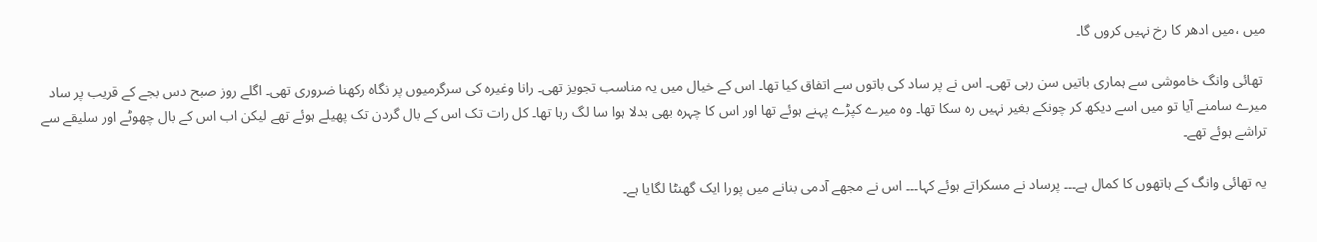میں ،میں ادھر کا رخ نہیں کروں گا۔

 تھائی وانگ خاموشی سے ہماری باتیں سن رہی تھی۔ اس نے پر ساد کی باتوں سے اتفاق کیا تھا۔ اس کے خیال میں یہ مناسب تجویز تھی۔ رانا وغیرہ کی سرگرمیوں پر نگاہ رکھنا ضروری تھی۔ اگلے روز صبح دس بجے کے قریب پر ساد میرے سامنے آیا تو میں اسے دیکھ کر چونکے بغیر نہیں رہ سکا تھا۔ وہ میرے کپڑے پہنے ہوئے تھا اور اس کا چہرہ بھی بدلا ہوا سا لگ رہا تھا۔ کل رات تک اس کے بال گردن تک پھیلے ہوئے تھے لیکن اب اس کے بال چھوٹے اور سلیقے سے تراشے ہوئے تھے۔

یہ تھائی وانگ کے ہاتھوں کا کمال ہے۔۔۔ پرساد نے مسکراتے ہوئے کہا۔۔۔ اس نے مجھے آدمی بنانے میں پورا ایک گھنٹا لگایا ہے۔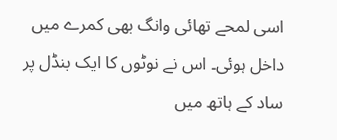اسی لمحے تھائی وانگ بھی کمرے میں داخل ہوئی۔ اس نے نوٹوں کا ایک بنڈل پر ساد کے ہاتھ میں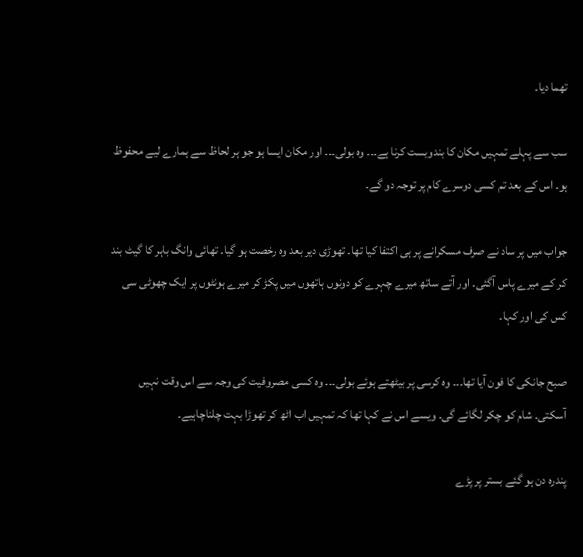تھما دیا۔

سب سے پہلے تمہیں مکان کا بندوبست کرنا ہے۔۔۔ وہ بولی۔۔۔ اور مکان ایسا ہو جو ہر لحاظ سے ہمارے لیے محفوظ ہو۔ اس کے بعد تم کسی دوسرے کام پر توجہ دو گے۔

جواب میں پر ساد نے صرف مسکرانے پر ہی اکتفا کیا تھا۔ تھوڑی دیر بعد وہ رخصت ہو گیا۔ تھائی وانگ باہر کا گیٹ بند کر کے میرے پاس آگئی۔ اور آتے ساتھ میرے چہرے کو دونوں ہاتھوں میں پکڑ کر میرے ہونٹوں پر ایک چھوٹی سی کس کی اور کہا۔

صبح جانکی کا فون آیا تھا۔۔۔ وہ کرسی پر بیٹھتے ہوئے بولی۔۔۔ وہ کسی مصروفیت کی وجہ سے اس وقت نہیں آسکتی۔ شام کو چکر لگائے گی۔ ویسے اس نے کہا تھا کہ تمہیں اب اٹھ کر تھوڑا بہت چلناچاہیے۔

پندرہ دن ہو گئے بستر پر پڑے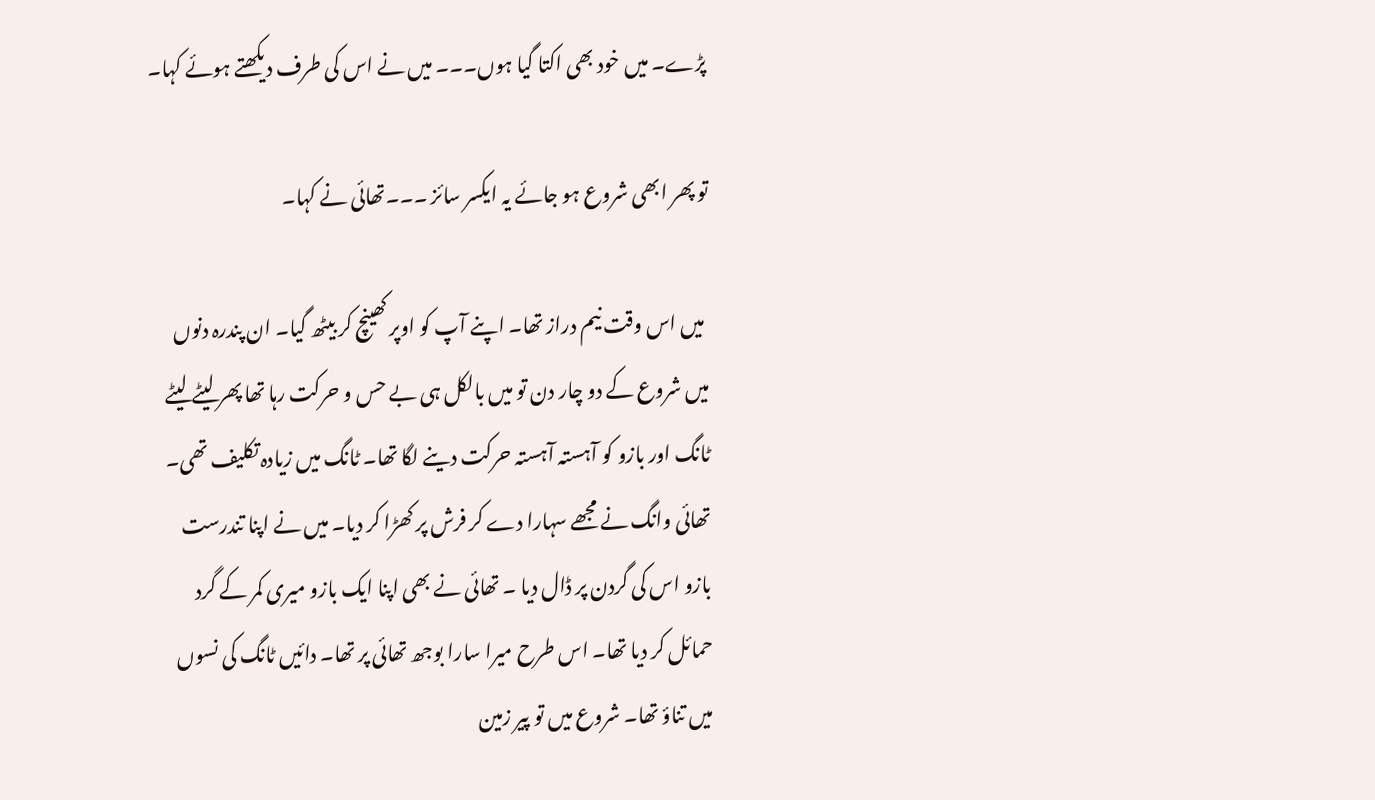پڑے۔ میں خود بھی اکتا گیا ہوں۔۔۔ میں نے اس کی طرف دیکھتے ہوئے کہا۔

تو پھر ابھی شروع ہو جائے یہ ایکسر سائز ۔۔۔تھائی نے کہا۔

 میں اس وقت نیم دراز تھا۔ اپنے آپ کو اوپر کھینچ کر بیٹھ گیا۔ ان پندرہ دنوں میں شروع کے دو چار دن تو میں بالکل ہی بے حس و حرکت رہا تھا پھر لیٹے لیٹے ٹانگ اور بازو کو آہستہ آہستہ حرکت دینے لگا تھا۔ ٹانگ میں زیادہ تکلیف تھی۔ تھائی وانگ نے مجھے سہارا دے کر فرش پر کھڑا کر دیا۔ میں نے اپنا تندرست بازو اس کی گردن پر ڈال دیا ۔ تھائی نے بھی اپنا ایک بازو میری کمر کے گرد حمائل کر دیا تھا۔ اس طرح میرا سارا بوجھ تھائی پر تھا۔ دائیں ٹانگ کی نسوں میں تناؤ تھا۔ شروع میں تو پیر زمین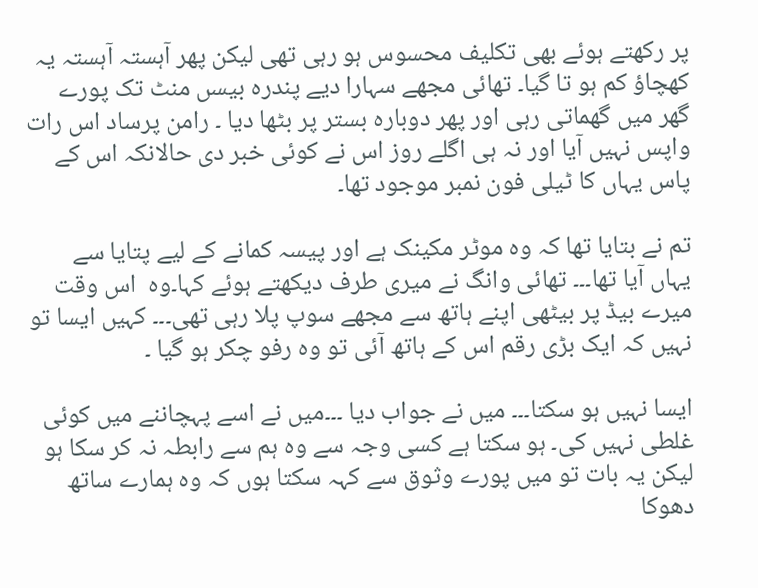پر رکھتے ہوئے بھی تکلیف محسوس ہو رہی تھی لیکن پھر آہستہ آہستہ یہ کھچاؤ کم ہو تا گیا۔ تھائی مجھے سہارا دیے پندرہ بیسں منٹ تک پورے گھر میں گھماتی رہی اور پھر دوبارہ بستر پر بٹھا دیا ۔ رامن پرساد اس رات واپس نہیں آیا اور نہ ہی اگلے روز اس نے کوئی خبر دی حالانکہ اس کے پاس یہاں کا ٹیلی فون نمبر موجود تھا۔

تم نے بتایا تھا کہ وہ موٹر مکینک ہے اور پیسہ کمانے کے لیے پتایا سے یہاں آیا تھا۔۔۔ تھائی وانگ نے میری طرف دیکھتے ہوئے کہا۔وہ  اس وقت میرے بیڈ پر بیٹھی اپنے ہاتھ سے مجھے سوپ پلا رہی تھی۔۔۔ کہیں ایسا تو نہیں کہ ایک بڑی رقم اس کے ہاتھ آئی تو وہ رفو چکر ہو گیا ۔

ایسا نہیں ہو سکتا۔۔۔ میں نے جواب دیا ۔۔۔میں نے اسے پہچاننے میں کوئی غلطی نہیں کی۔ ہو سکتا ہے کسی وجہ سے وہ ہم سے رابطہ نہ کر سکا ہو لیکن یہ بات تو میں پورے وثوق سے کہہ سکتا ہوں کہ وہ ہمارے ساتھ دھوکا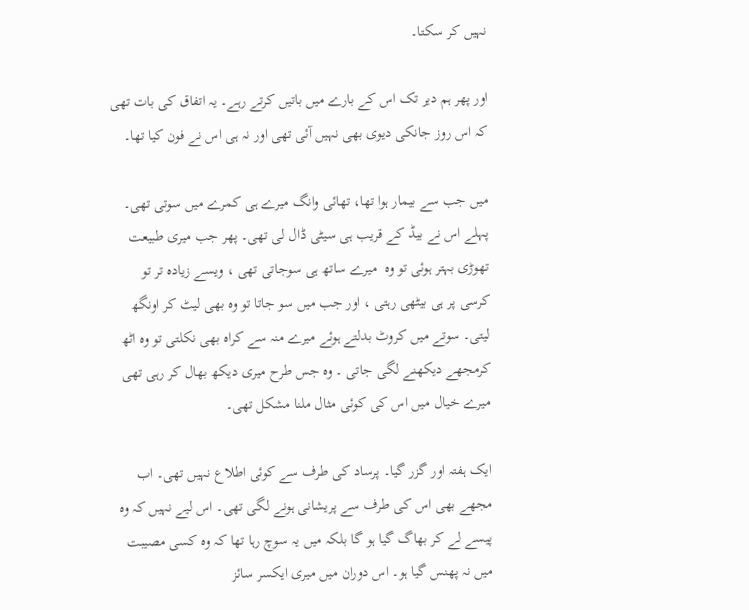نہیں کر سکتا۔

اور پھر ہم دیر تک اس کے بارے میں باتیں کرتے رہے۔ یہ اتفاق کی بات تھی کہ اس روز جانکی دیوی بھی نہیں آئی تھی اور نہ ہی اس نے فون کیا تھا۔

میں جب سے بیمار ہوا تھا، تھائی وانگ میرے ہی کمرے میں سوتی تھی۔ پہلے اس نے بیڈ کے قریب ہی سیٹی ڈال لی تھی۔ پھر جب میری طبیعت تھوڑی بہتر ہوئی تو وہ  میرے ساتھ ہی سوجاتی تھی ، ویسے زیادہ تر تو کرسی پر ہی بیٹھی رہتی ، اور جب میں سو جاتا تو وہ بھی لیٹ کر اونگھ لیتی۔ سوتے میں کروٹ بدلتے ہوئے میرے منہ سے کراہ بھی نکلتی تو وہ اٹھ کرمجھے دیکھنے لگی جاتی ۔ وہ جس طرح میری دیکھ بھال کر رہی تھی میرے خیال میں اس کی کوئی مثال ملنا مشکل تھی۔

ایک ہفتہ اور گزر گیا۔ پرساد کی طرف سے کوئی اطلاع نہیں تھی۔ اب مجھے بھی اس کی طرف سے پریشانی ہونے لگی تھی۔ اس لیے نہیں کہ وہ پیسے لے کر بھاگ گیا ہو گا بلکہ میں یہ سوچ رہا تھا کہ وہ کسی مصیبت میں نہ پھنس گیا ہو۔ اس دوران میں میری ایکسر سائز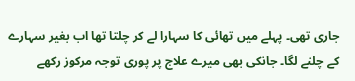جاری تھی۔ پہلے میں تھائی کا سہارا لے کر چلتا تھا اب بغیر سہارے کے چلنے لگا۔ جانکی بھی میرے علاج پر پوری توجہ مرکوز رکھے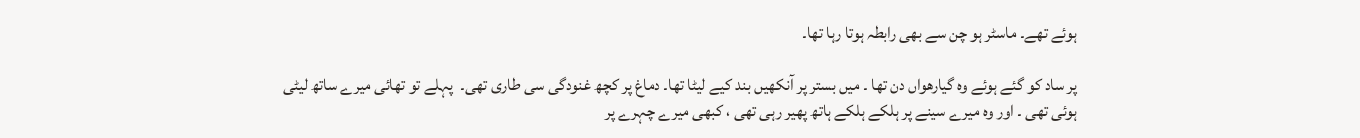ہوئے تھے۔ ماسٹر ہو چن سے بھی رابطہ ہوتا رہا تھا۔

پر ساد کو گئے ہوئے وہ گیارھواں دن تھا ۔ میں بستر پر آنکھیں بند کیے لیٹا تھا۔ دماغ پر کچھ غنودگی سی طاری تھی۔  پہلے تو تھائی میرے ساتھ لیٹی ہوئی تھی ۔ اور وہ میرے سینے پر ہلکے ہلکے ہاتھ پھیر رہی تھی ، کبھی میرے چہرے پر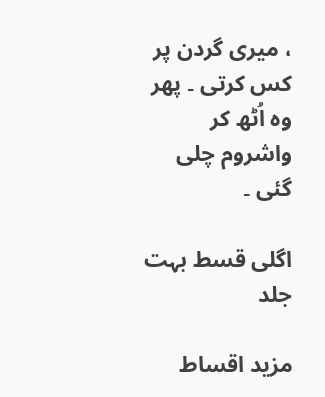، میری گردن پر کس کرتی ۔ پھر وہ اُٹھ کر واشروم چلی گئی ۔

اگلی قسط بہت جلد

مزید اقساط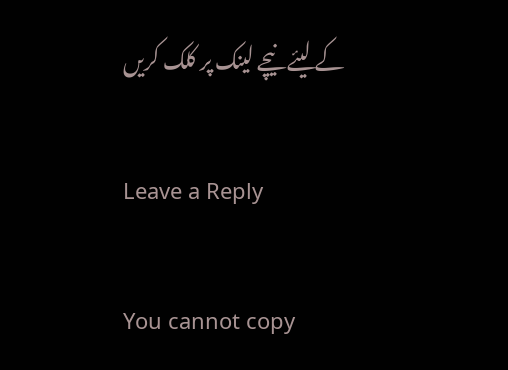کے لیئے نیچے لینک پر کلک کریں

Leave a Reply

You cannot copy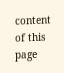content of this page